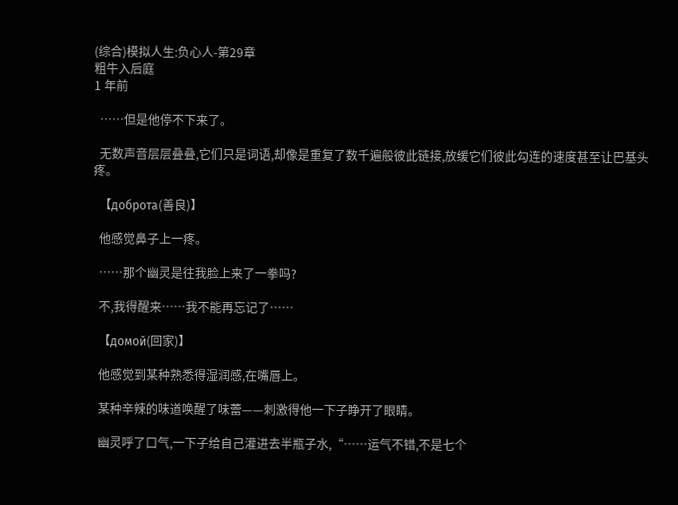(综合)模拟人生:负心人-第29章
粗牛入后庭
1 年前

  ……但是他停不下来了。

  无数声音层层叠叠,它们只是词语,却像是重复了数千遍般彼此链接,放缓它们彼此勾连的速度甚至让巴基头疼。

  【доброта(善良)】

  他感觉鼻子上一疼。

  ……那个幽灵是往我脸上来了一拳吗?

  不,我得醒来……我不能再忘记了……

  【домой(回家)】

  他感觉到某种熟悉得湿润感,在嘴唇上。

  某种辛辣的味道唤醒了味蕾——刺激得他一下子睁开了眼睛。

  幽灵呼了口气,一下子给自己灌进去半瓶子水,“……运气不错,不是七个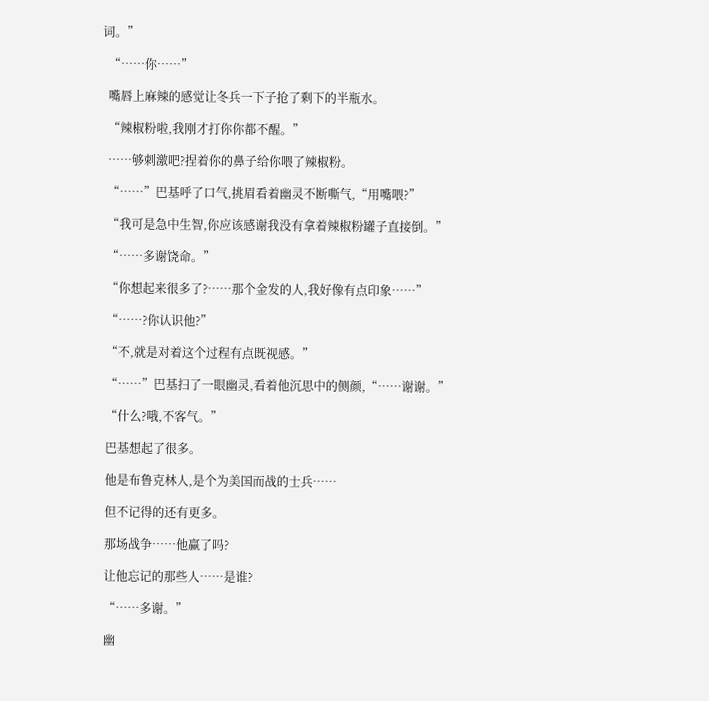词。”

  “……你……”

  嘴唇上麻辣的感觉让冬兵一下子抢了剩下的半瓶水。

  “辣椒粉啦,我刚才打你你都不醒。”

  ……够刺激吧?捏着你的鼻子给你喂了辣椒粉。

  “……”巴基呼了口气,挑眉看着幽灵不断嘶气,“用嘴喂?”

  “我可是急中生智,你应该感谢我没有拿着辣椒粉罐子直接倒。”

  “……多谢饶命。”

  “你想起来很多了?……那个金发的人,我好像有点印象……”

  “……?你认识他?”

  “不,就是对着这个过程有点既视感。”

  “……”巴基扫了一眼幽灵,看着他沉思中的侧颜,“……谢谢。”

  “什么?哦,不客气。”

  巴基想起了很多。

  他是布鲁克林人,是个为美国而战的士兵……

  但不记得的还有更多。

  那场战争……他赢了吗?

  让他忘记的那些人……是谁?

  “……多谢。”

  幽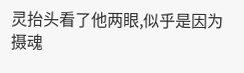灵抬头看了他两眼,似乎是因为摄魂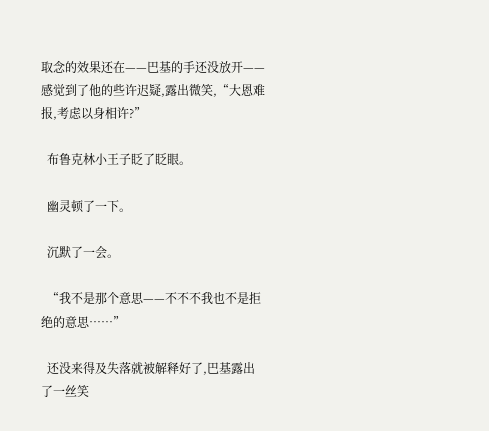取念的效果还在——巴基的手还没放开——感觉到了他的些许迟疑,露出微笑,“大恩难报,考虑以身相许?”

  布鲁克林小王子眨了眨眼。

  幽灵顿了一下。

  沉默了一会。

  “我不是那个意思——不不不我也不是拒绝的意思……”

  还没来得及失落就被解释好了,巴基露出了一丝笑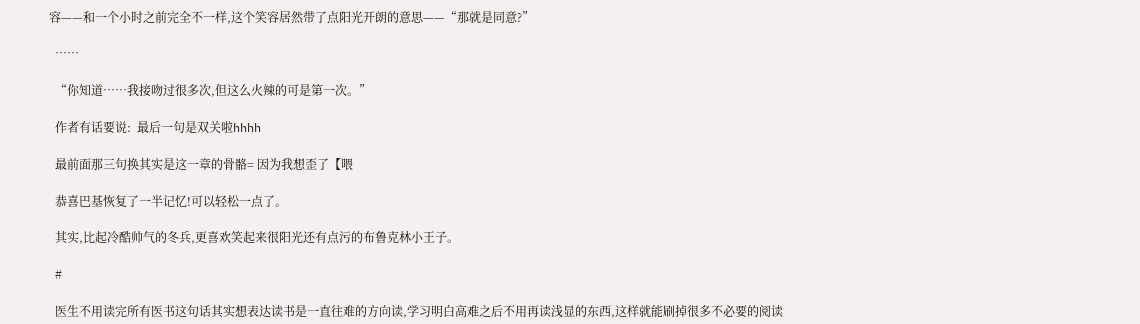容——和一个小时之前完全不一样,这个笑容居然带了点阳光开朗的意思——“那就是同意?”

  ……

  “你知道……我接吻过很多次,但这么火辣的可是第一次。”

  作者有话要说:  最后一句是双关啦hhhh

  最前面那三句换其实是这一章的骨骼= 因为我想歪了【喂

  恭喜巴基恢复了一半记忆!可以轻松一点了。

  其实,比起冷酷帅气的冬兵,更喜欢笑起来很阳光还有点污的布鲁克林小王子。

  #

  医生不用读完所有医书这句话其实想表达读书是一直往难的方向读,学习明白高难之后不用再读浅显的东西,这样就能刷掉很多不必要的阅读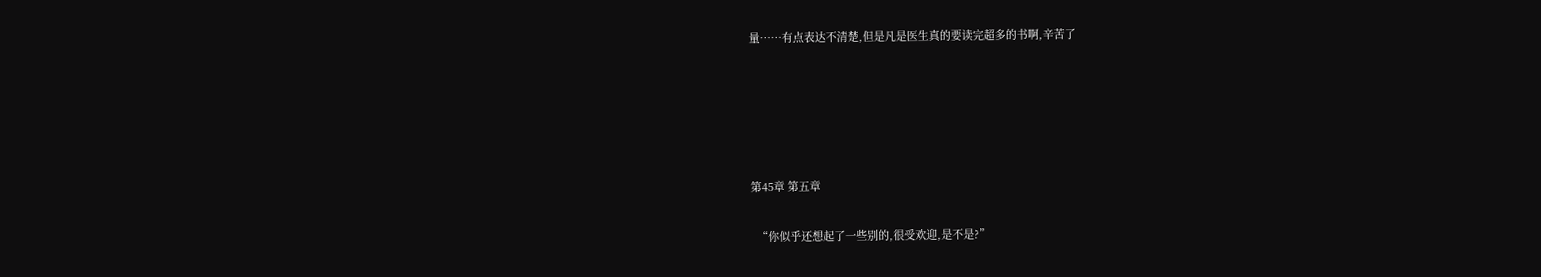量……有点表达不清楚,但是凡是医生真的要读完超多的书啊,辛苦了





第45章 第五章

  “你似乎还想起了一些别的,很受欢迎,是不是?”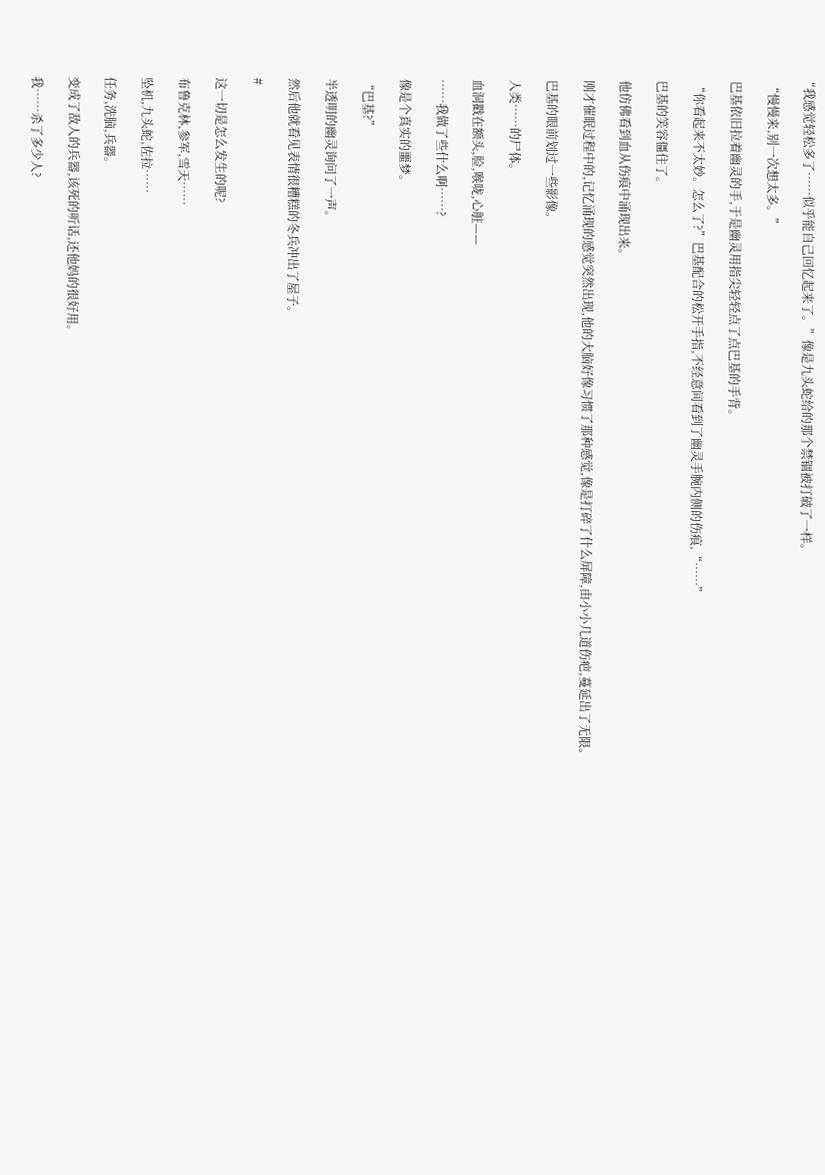“我感觉轻松多了……似乎能自己回忆起来了。”像是九头蛇给的那个禁锢被打破了一样。

  “慢慢来,别一次想太多。”

  巴基依旧拉着幽灵的手,于是幽灵用指尖轻轻点了点巴基的手背。

  “你看起来不太妙。怎么了?”巴基配合的松开手指,不经意间看到了幽灵手腕内侧的伤痕,“……”

  巴基的笑容僵住了。

  他仿佛看到血从伤痕中涌现出来。

  刚才催眠过程中的,记忆涌现的感觉突然出现,他的大脑好像习惯了那种感觉,像是打碎了什么屏障,由小小几道伤疤,蔓延出了无限。

  巴基的眼前划过一些影像。

  人类……的尸体。

  血洞戳在额头,脸,喉咙,心脏——

  ……我做了些什么啊……?

  像是个真实的噩梦。

  “巴基?”

  半透明的幽灵询问了一声。

  然后他就看见表情很糟糕的冬兵冲出了屋子。

  #

  这一切是怎么发生的呢?

  布鲁克林,参军,雪天……

  坠机,九头蛇,佐拉……

  任务,洗脑,兵器。

  变成了敌人的兵器,该死的听话,还他妈的很好用。

  我……杀了多少人?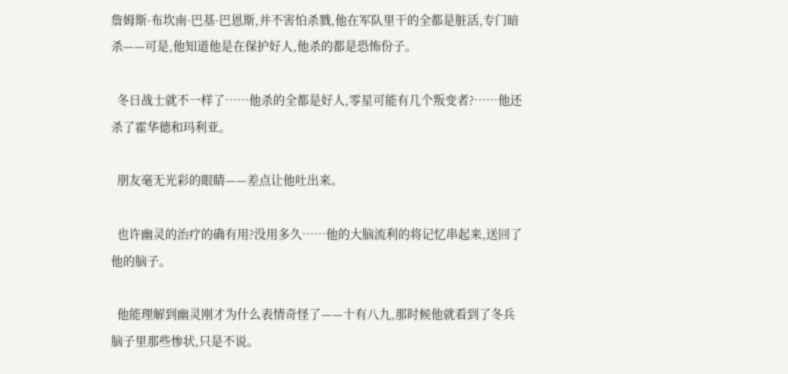詹姆斯·布坎南·巴基·巴恩斯,并不害怕杀戮,他在军队里干的全都是脏活,专门暗杀——可是,他知道他是在保护好人,他杀的都是恐怖份子。

  冬日战士就不一样了……他杀的全都是好人,零星可能有几个叛变者?……他还杀了霍华德和玛利亚。

  朋友毫无光彩的眼睛——差点让他吐出来。

  也许幽灵的治疗的确有用?没用多久……他的大脑流利的将记忆串起来,送回了他的脑子。

  他能理解到幽灵刚才为什么表情奇怪了——十有八九,那时候他就看到了冬兵脑子里那些惨状,只是不说。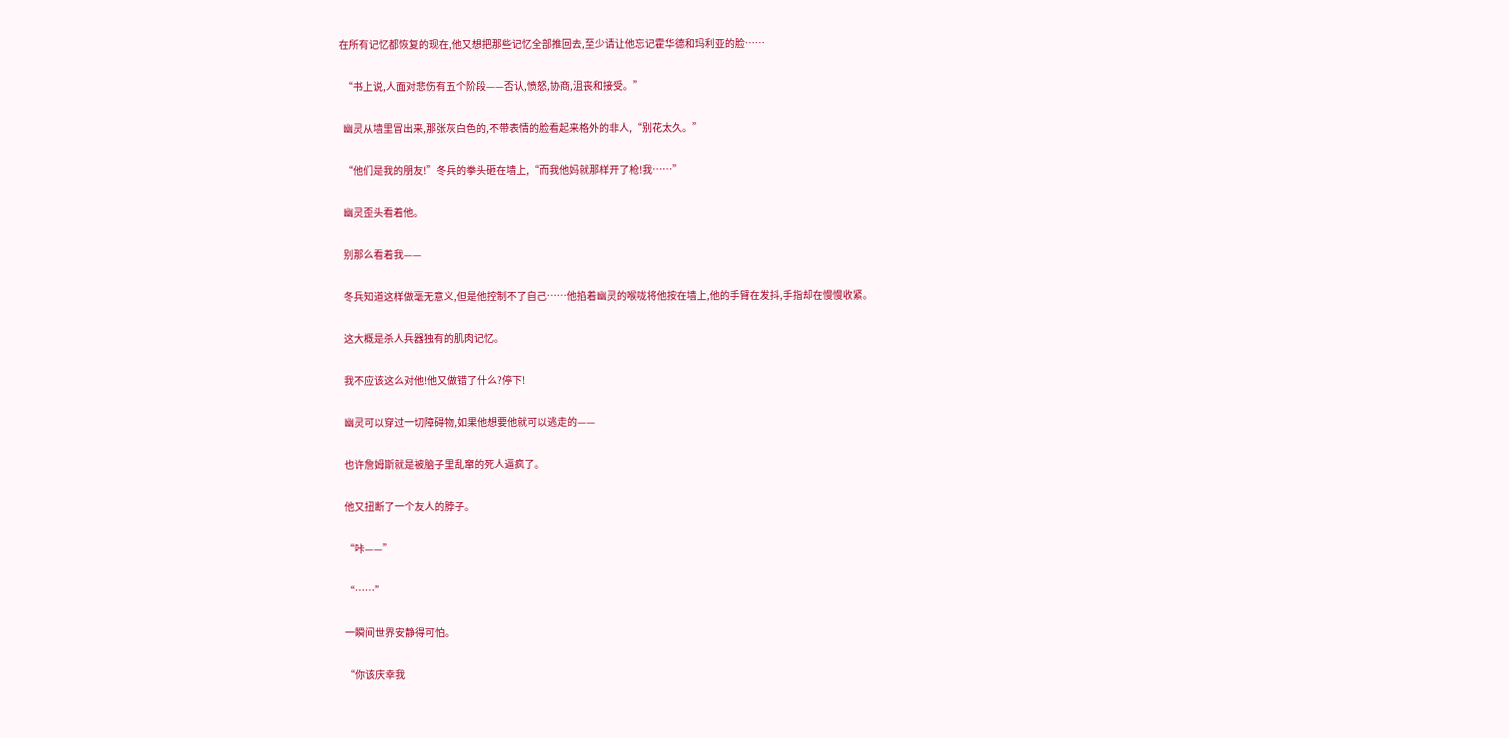在所有记忆都恢复的现在,他又想把那些记忆全部推回去,至少请让他忘记霍华德和玛利亚的脸……

  “书上说,人面对悲伤有五个阶段——否认,愤怒,协商,沮丧和接受。”

  幽灵从墙里冒出来,那张灰白色的,不带表情的脸看起来格外的非人,“别花太久。”

  “他们是我的朋友!”冬兵的拳头砸在墙上,“而我他妈就那样开了枪!我……”

  幽灵歪头看着他。

  别那么看着我——

  冬兵知道这样做毫无意义,但是他控制不了自己……他掐着幽灵的喉咙将他按在墙上,他的手臂在发抖,手指却在慢慢收紧。

  这大概是杀人兵器独有的肌肉记忆。

  我不应该这么对他!他又做错了什么?停下!

  幽灵可以穿过一切障碍物,如果他想要他就可以逃走的——

  也许詹姆斯就是被脑子里乱窜的死人逼疯了。

  他又扭断了一个友人的脖子。

  “咔——”

  “……”

  一瞬间世界安静得可怕。

  “你该庆幸我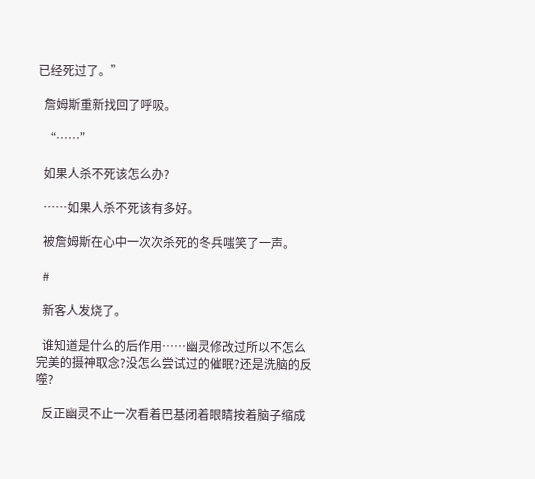已经死过了。”

  詹姆斯重新找回了呼吸。

  “……”

  如果人杀不死该怎么办?

  ……如果人杀不死该有多好。

  被詹姆斯在心中一次次杀死的冬兵嗤笑了一声。

  #

  新客人发烧了。

  谁知道是什么的后作用……幽灵修改过所以不怎么完美的摄神取念?没怎么尝试过的催眠?还是洗脑的反噬?

  反正幽灵不止一次看着巴基闭着眼睛按着脑子缩成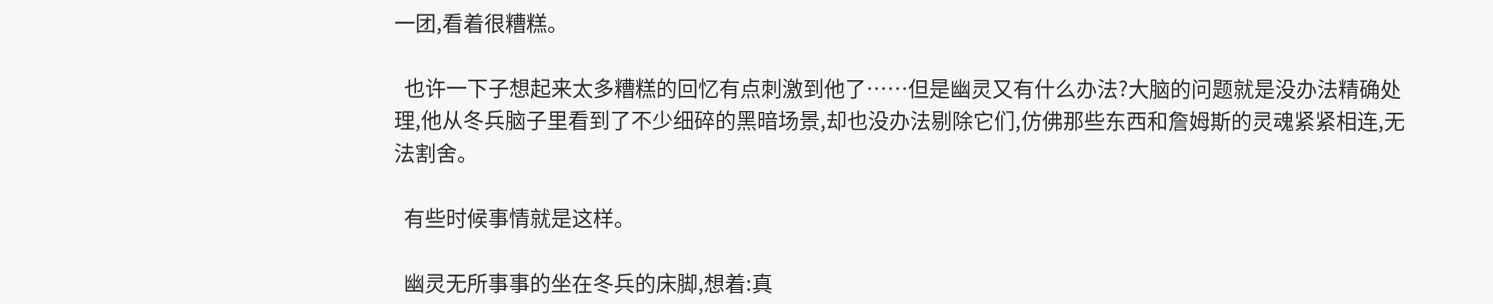一团,看着很糟糕。

  也许一下子想起来太多糟糕的回忆有点刺激到他了……但是幽灵又有什么办法?大脑的问题就是没办法精确处理,他从冬兵脑子里看到了不少细碎的黑暗场景,却也没办法剔除它们,仿佛那些东西和詹姆斯的灵魂紧紧相连,无法割舍。

  有些时候事情就是这样。

  幽灵无所事事的坐在冬兵的床脚,想着:真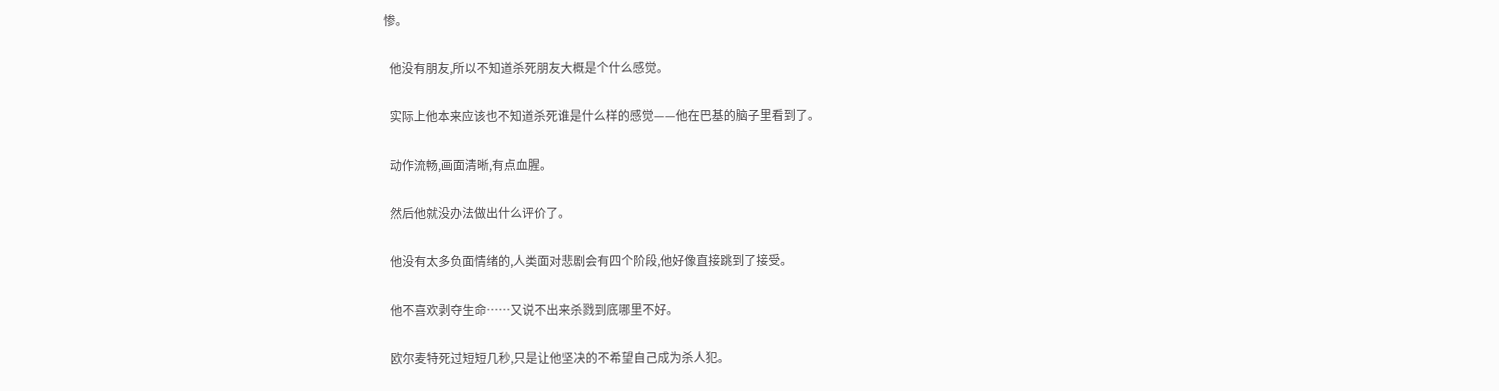惨。

  他没有朋友,所以不知道杀死朋友大概是个什么感觉。

  实际上他本来应该也不知道杀死谁是什么样的感觉——他在巴基的脑子里看到了。

  动作流畅,画面清晰,有点血腥。

  然后他就没办法做出什么评价了。

  他没有太多负面情绪的,人类面对悲剧会有四个阶段,他好像直接跳到了接受。

  他不喜欢剥夺生命……又说不出来杀戮到底哪里不好。

  欧尔麦特死过短短几秒,只是让他坚决的不希望自己成为杀人犯。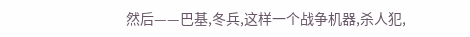然后——巴基,冬兵,这样一个战争机器,杀人犯,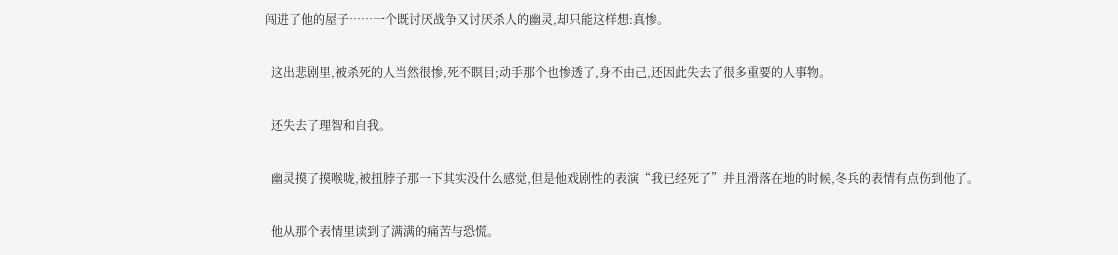闯进了他的屋子……一个既讨厌战争又讨厌杀人的幽灵,却只能这样想:真惨。

  这出悲剧里,被杀死的人当然很惨,死不瞑目;动手那个也惨透了,身不由己,还因此失去了很多重要的人事物。

  还失去了理智和自我。

  幽灵摸了摸喉咙,被扭脖子那一下其实没什么感觉,但是他戏剧性的表演“我已经死了”并且滑落在地的时候,冬兵的表情有点伤到他了。

  他从那个表情里读到了满满的痛苦与恐慌。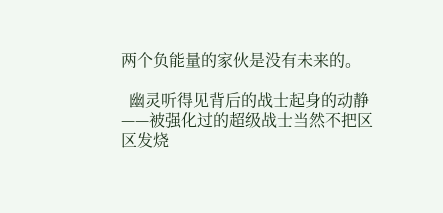两个负能量的家伙是没有未来的。

  幽灵听得见背后的战士起身的动静——被强化过的超级战士当然不把区区发烧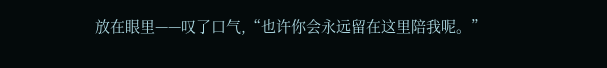放在眼里——叹了口气,“也许你会永远留在这里陪我呢。”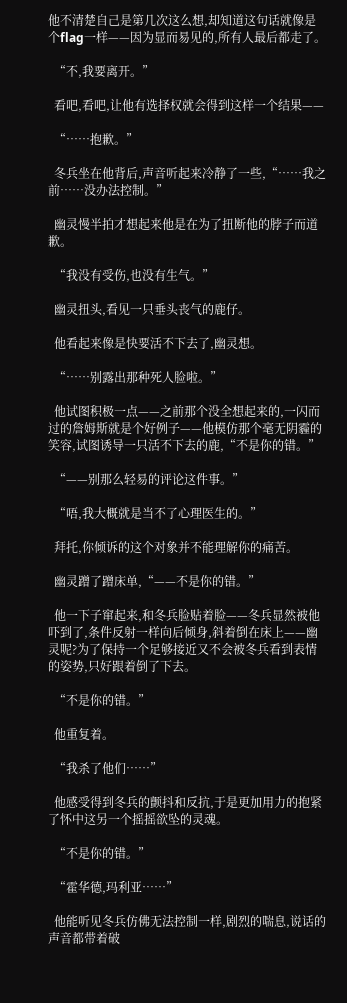他不清楚自己是第几次这么想,却知道这句话就像是个flag一样——因为显而易见的,所有人最后都走了。

  “不,我要离开。”

  看吧,看吧,让他有选择权就会得到这样一个结果——

  “……抱歉。”

  冬兵坐在他背后,声音听起来冷静了一些,“……我之前……没办法控制。”

  幽灵慢半拍才想起来他是在为了扭断他的脖子而道歉。

  “我没有受伤,也没有生气。”

  幽灵扭头,看见一只垂头丧气的鹿仔。

  他看起来像是快要活不下去了,幽灵想。

  “……别露出那种死人脸啦。”

  他试图积极一点——之前那个没全想起来的,一闪而过的詹姆斯就是个好例子——他模仿那个毫无阴霾的笑容,试图诱导一只活不下去的鹿,“不是你的错。”

  “——别那么轻易的评论这件事。”

  “唔,我大概就是当不了心理医生的。”

  拜托,你倾诉的这个对象并不能理解你的痛苦。

  幽灵蹭了蹭床单,“——不是你的错。”

  他一下子窜起来,和冬兵脸贴着脸——冬兵显然被他吓到了,条件反射一样向后倾身,斜着倒在床上——幽灵呢?为了保持一个足够接近又不会被冬兵看到表情的姿势,只好跟着倒了下去。

  “不是你的错。”

  他重复着。

  “我杀了他们……”

  他感受得到冬兵的颤抖和反抗,于是更加用力的抱紧了怀中这另一个摇摇欲坠的灵魂。

  “不是你的错。”

  “霍华德,玛利亚……”

  他能听见冬兵仿佛无法控制一样,剧烈的喘息,说话的声音都带着破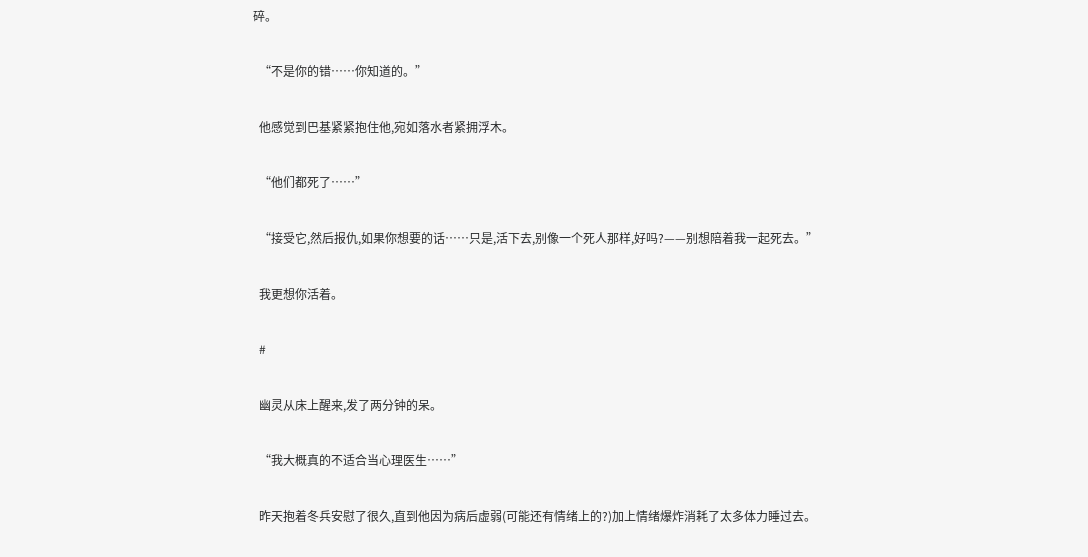碎。

  “不是你的错……你知道的。”

  他感觉到巴基紧紧抱住他,宛如落水者紧拥浮木。

  “他们都死了……”

  “接受它,然后报仇,如果你想要的话……只是,活下去,别像一个死人那样,好吗?——别想陪着我一起死去。”

  我更想你活着。

  #

  幽灵从床上醒来,发了两分钟的呆。

  “我大概真的不适合当心理医生……”

  昨天抱着冬兵安慰了很久,直到他因为病后虚弱(可能还有情绪上的?)加上情绪爆炸消耗了太多体力睡过去。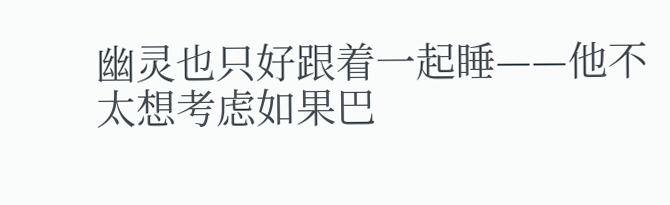幽灵也只好跟着一起睡——他不太想考虑如果巴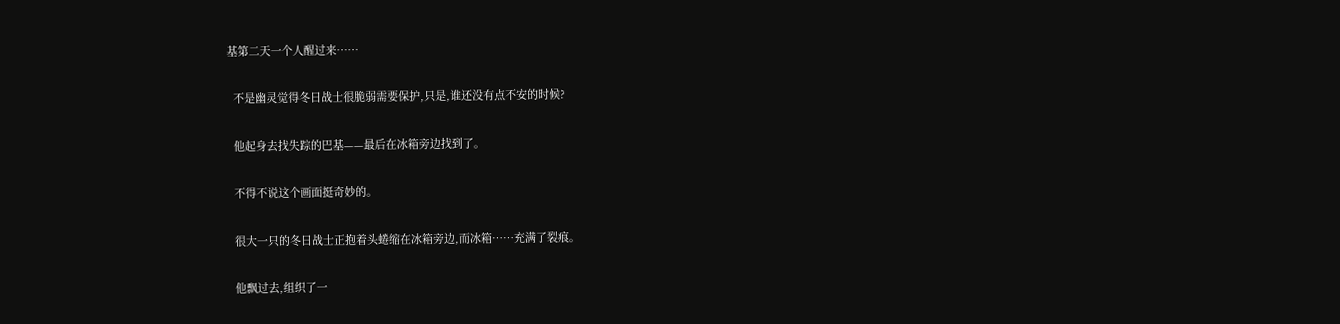基第二天一个人醒过来……

  不是幽灵觉得冬日战士很脆弱需要保护,只是,谁还没有点不安的时候?

  他起身去找失踪的巴基——最后在冰箱旁边找到了。

  不得不说这个画面挺奇妙的。

  很大一只的冬日战士正抱着头蜷缩在冰箱旁边,而冰箱……充满了裂痕。

  他飘过去,组织了一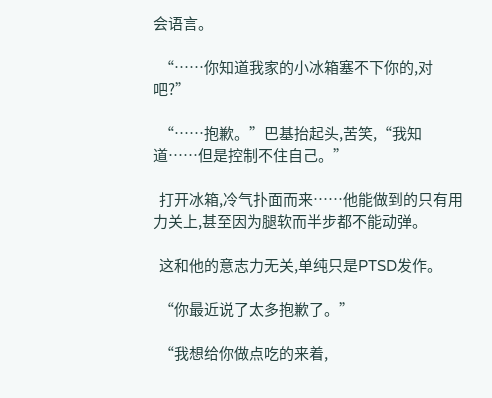会语言。

  “……你知道我家的小冰箱塞不下你的,对吧?”

  “……抱歉。”巴基抬起头,苦笑,“我知道……但是控制不住自己。”

  打开冰箱,冷气扑面而来……他能做到的只有用力关上,甚至因为腿软而半步都不能动弹。

  这和他的意志力无关,单纯只是PTSD发作。

  “你最近说了太多抱歉了。”

  “我想给你做点吃的来着,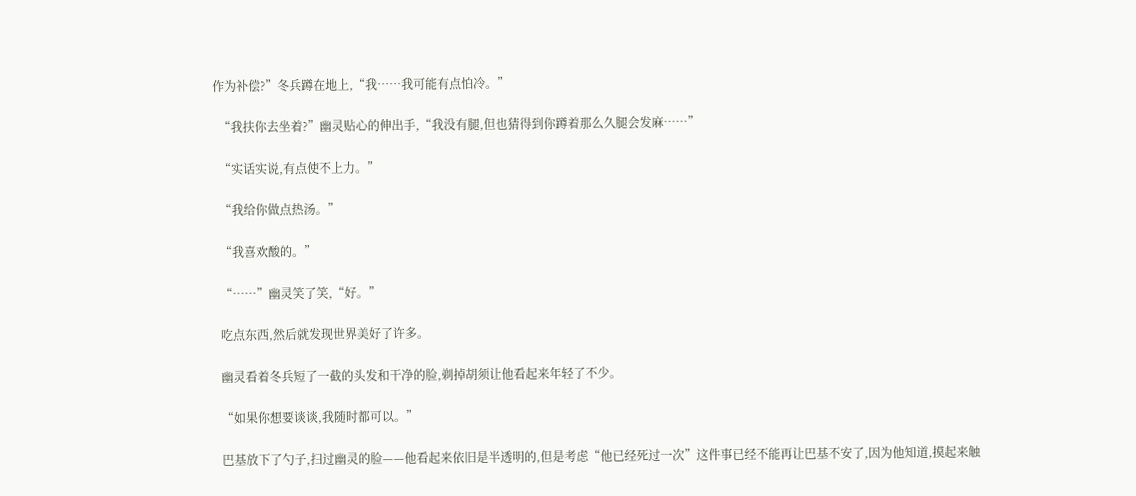作为补偿?”冬兵蹲在地上,“我……我可能有点怕冷。”

  “我扶你去坐着?”幽灵贴心的伸出手,“我没有腿,但也猜得到你蹲着那么久腿会发麻……”

  “实话实说,有点使不上力。”

  “我给你做点热汤。”

  “我喜欢酸的。”

  “……”幽灵笑了笑,“好。”

  吃点东西,然后就发现世界美好了许多。

  幽灵看着冬兵短了一截的头发和干净的脸,剃掉胡须让他看起来年轻了不少。

  “如果你想要谈谈,我随时都可以。”

  巴基放下了勺子,扫过幽灵的脸——他看起来依旧是半透明的,但是考虑“他已经死过一次”这件事已经不能再让巴基不安了,因为他知道,摸起来触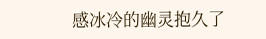感冰冷的幽灵抱久了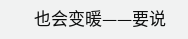也会变暖——要说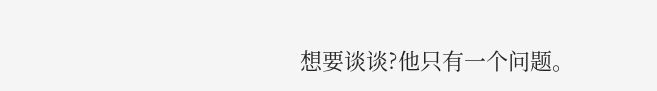想要谈谈?他只有一个问题。